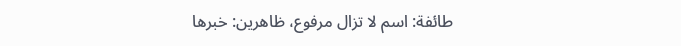طائفة: اسم لا تزال مرفوع، ظاهرين: خبرها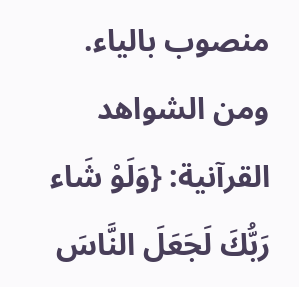منصوب بالياء. ومن الشواهد القرآنية: {وَلَوْ شَاء رَبُّكَ لَجَعَلَ النَّاسَ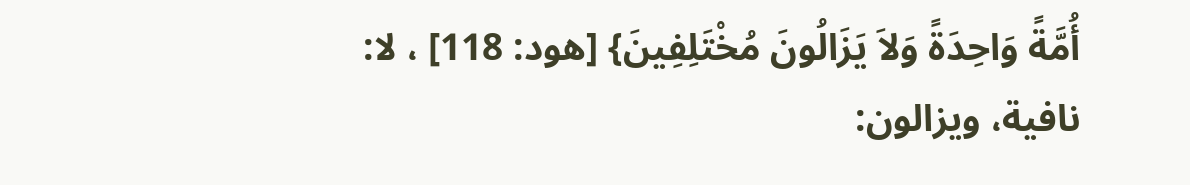أُمَّةً وَاحِدَةً وَلاَ يَزَالُونَ مُخْتَلِفِينَ} [هود: 118] ، لا: نافية، ويزالون: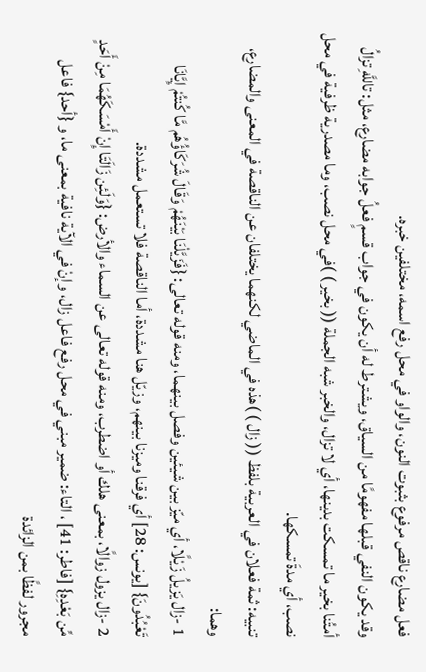فعل مضارع ناقص مرفوع بثبوت النون، والواو في محل رفع اسمه، مختلفين خبره.
وقد يكون النفي قبلها مفهومًا من السياق، ويشترط له أن يكون في جواب قسمٍ فعلُ جوابه مضارع، مثل: تاللَّهِ تزالُ أمتُنا بخير ما تمسكت بدينها، أي لا تزال، والخبر شبه الجملة (( بخير ) )في محل نصب، وما مصدرية ظرفية في محل نصب، أي مدةَ تمسكها.
تنبيه: ثمة فعلان في العربية بلفظ (( زال ) )هذه في الماضي لكنهما يختلفان عن الناقصة في المعنى والمضارع، وهما:
1 -زال يَزيلُ زَيْلًا، أي ميّز بين شيئين وفصل بينهما، ومنه قوله تعالى: {فَزَيَّلْنَا بَيْنَهُمْ وَقَالَ شُرَكَاؤُهُم مَّا كُنتُمْ إِيَّانَا تَعْبُدُونَ} [يونس: 28] أي فرقنا وميزنا بينهم، وزيّل هنا مشددة، أما الناقصة فلا تستعمل مشددة.
2 -زال يزول زوالًا، بمعنى هلك أو اضطرب، ومنه قوله تعالى عن السماء والأرض: {وَلَئِن زَالَتَا إِنْ أَمْسَكَهُمَا مِنْ أَحَدٍ مِّن بَعْدِهِ} [فاطر: 41] ، التاء: ضمير مبني في محل رفع فاعل زال، وإنْ في الآية نافية بمعنى ما، و {أحد} فاعل مجرور لفظًا بمن الزائدة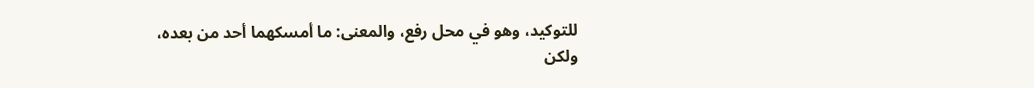للتوكيد، وهو في محل رفع، والمعنى: ما أمسكهما أحد من بعده، ولكن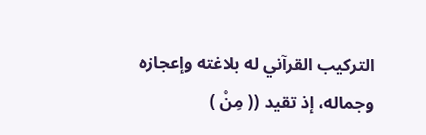التركيب القرآني له بلاغته وإعجازه وجماله، إذ تقيد (( مِنْ )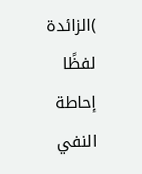)الزائدة لفظًا إحاطة النفي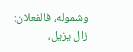وشموله، فالفعلان: زال يزيل،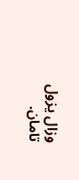وزال يزول تامان.